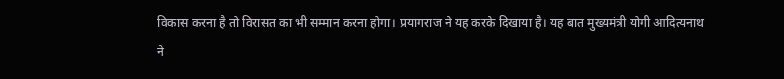विकास करना है तो विरासत का भी सम्मान करना होगा। प्रयागराज ने यह करके दिखाया है। यह बात मुख्यमंत्री योगी आदित्यनाथ ने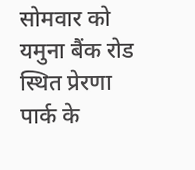सोमवार को यमुना बैंक रोड स्थित प्रेरणा पार्क के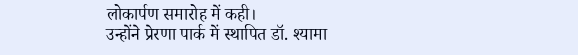लोकार्पण समारोह में कही।
उन्होंने प्रेरणा पार्क में स्थापित डॉ. श्यामा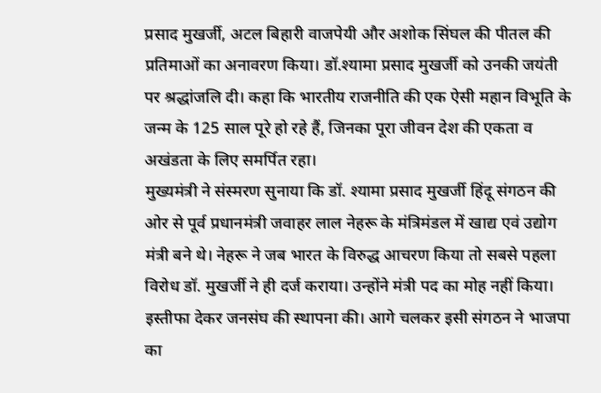प्रसाद मुखर्जी, अटल बिहारी वाजपेयी और अशोक सिंघल की पीतल की प्रतिमाओं का अनावरण किया। डॉ.श्यामा प्रसाद मुखर्जी को उनकी जयंती पर श्रद्धांजलि दी। कहा कि भारतीय राजनीति की एक ऐसी महान विभूति के जन्म के 125 साल पूरे हो रहे हैं, जिनका पूरा जीवन देश की एकता व अखंडता के लिए समर्पित रहा।
मुख्यमंत्री ने संस्मरण सुनाया कि डॉ. श्यामा प्रसाद मुखर्जी हिंदू संगठन की ओर से पूर्व प्रधानमंत्री जवाहर लाल नेहरू के मंत्रिमंडल में खाद्य एवं उद्योग मंत्री बने थे। नेहरू ने जब भारत के विरुद्ध आचरण किया तो सबसे पहला विरोध डॉ. मुखर्जी ने ही दर्ज कराया। उन्होंने मंत्री पद का मोह नहीं किया। इस्तीफा देकर जनसंघ की स्थापना की। आगे चलकर इसी संगठन ने भाजपा का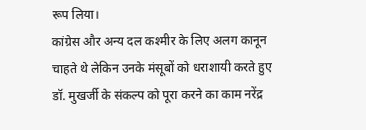रूप लिया।
कांग्रेस और अन्य दल कश्मीर के लिए अलग कानून चाहते थे लेकिन उनके मंसूबों को धराशायी करते हुए डॉ. मुखर्जी के संकल्प को पूरा करने का काम नरेंद्र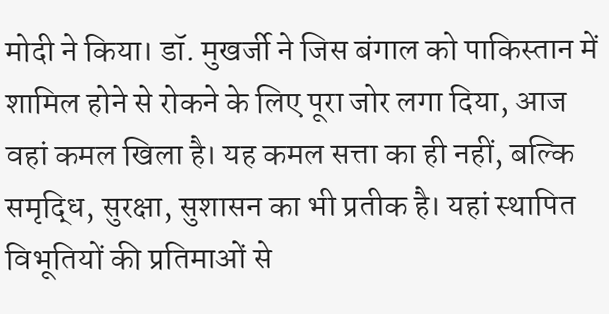मोदी ने किया। डॉ. मुखर्जी ने जिस बंगाल को पाकिस्तान में शामिल होने से रोकने के लिए पूरा जोर लगा दिया, आज वहां कमल खिला है। यह कमल सत्ता का ही नहीं, बल्कि समृद्धि, सुरक्षा, सुशासन का भी प्रतीक है। यहां स्थापित विभूतियों की प्रतिमाओं से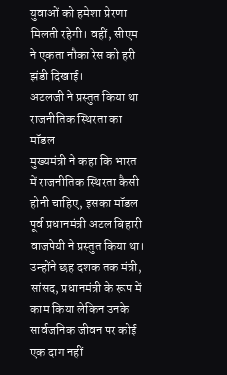युवाओं को हमेशा प्रेरणा मिलती रहेगी। वहीं, सीएम ने एकता नौका रेस को हरी झंडी दिखाई।
अटलजी ने प्रस्तुत किया था राजनीतिक स्थिरता का मॉडल
मुख्यमंत्री ने कहा कि भारत में राजनीतिक स्थिरता कैसी होनी चाहिए, इसका मॉडल पूर्व प्रधानमंत्री अटल बिहारी वाजपेयी ने प्रस्तुत किया था। उन्होंने छह दशक तक मंत्री, सांसद, प्रधानमंत्री के रूप में काम किया लेकिन उनके सार्वजनिक जीवन पर कोई एक दाग नहीं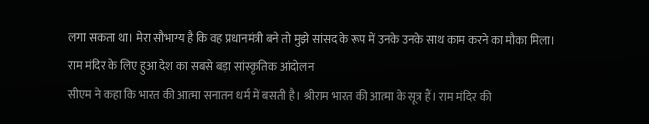लगा सकता था। मेरा सौभाग्य है कि वह प्रधानमंत्री बने तो मुझे सांसद के रूप में उनके उनके साथ काम करने का मौका मिला।
राम मंदिर के लिए हुआ देश का सबसे बड़ा सांस्कृतिक आंदोलन
सीएम ने कहा कि भारत की आत्मा सनातन धर्म में बसती है। श्रीराम भारत की आत्मा के सूत्र हैं। राम मंदिर की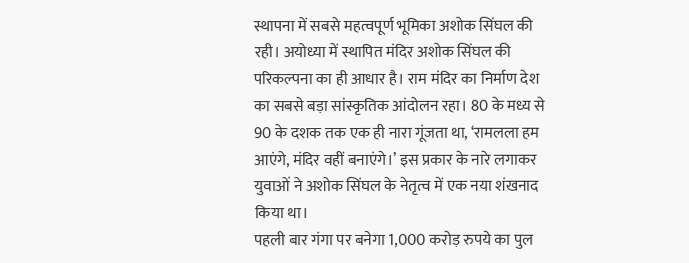स्थापना में सबसे महत्वपूर्ण भूमिका अशोक सिंघल की रही। अयोध्या में स्थापित मंदिर अशोक सिंघल की परिकल्पना का ही आधार है। राम मंदिर का निर्माण देश का सबसे बड़ा सांस्कृतिक आंदोलन रहा। 80 के मध्य से 90 के दशक तक एक ही नारा गूंजता था, ‘रामलला हम आएंगे, मंदिर वहीं बनाएंगे।’ इस प्रकार के नारे लगाकर युवाओं ने अशोक सिंघल के नेतृत्व में एक नया शंखनाद किया था।
पहली बार गंगा पर बनेगा 1,000 करोड़ रुपये का पुल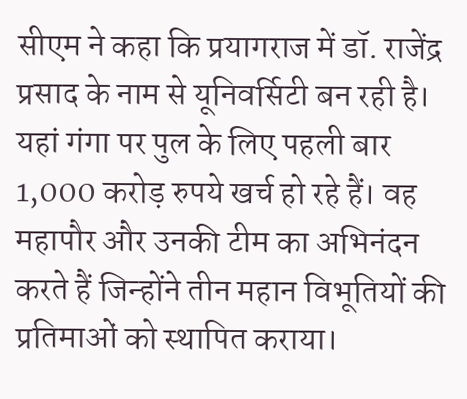सीएम ने कहा कि प्रयागराज में डॉ. राजेंद्र प्रसाद के नाम से यूनिवर्सिटी बन रही है। यहां गंगा पर पुल के लिए पहली बार 1,000 करोड़ रुपये खर्च हो रहे हैं। वह महापौर और उनकी टीम का अभिनंदन करते हैं जिन्होंने तीन महान विभूतियों की प्रतिमाओं को स्थापित कराया।